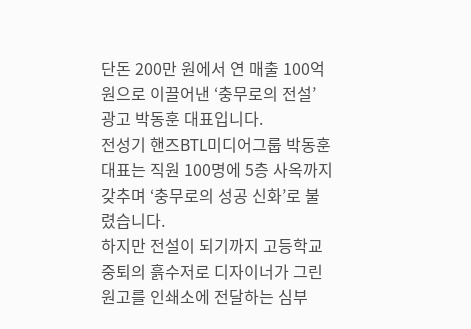단돈 200만 원에서 연 매출 100억 원으로 이끌어낸 ‘충무로의 전설’ 광고 박동훈 대표입니다.
전성기 핸즈BTL미디어그룹 박동훈 대표는 직원 100명에 5층 사옥까지 갖추며 ‘충무로의 성공 신화’로 불렸습니다.
하지만 전설이 되기까지 고등학교 중퇴의 흙수저로 디자이너가 그린 원고를 인쇄소에 전달하는 심부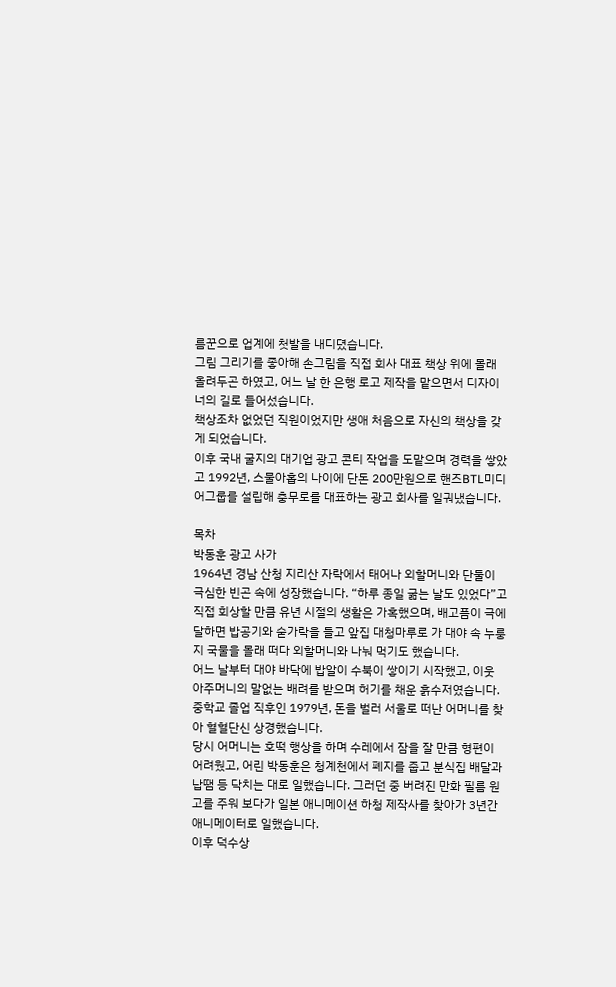름꾼으로 업계에 첫발을 내디뎠습니다.
그림 그리기를 좋아해 손그림을 직접 회사 대표 책상 위에 몰래 올려두곤 하였고, 어느 날 한 은행 로고 제작을 맡으면서 디자이너의 길로 들어섰습니다.
책상조차 없었던 직원이었지만 생애 처음으로 자신의 책상을 갖게 되었습니다.
이후 국내 굴지의 대기업 광고 콘티 작업을 도맡으며 경력을 쌓았고 1992년, 스물아홉의 나이에 단돈 200만원으로 핸즈BTL미디어그룹를 설립해 충무로를 대표하는 광고 회사를 일궈냈습니다.

목차
박동훈 광고 사가
1964년 경남 산청 지리산 자락에서 태어나 외할머니와 단둘이 극심한 빈곤 속에 성장했습니다. “하루 종일 굶는 날도 있었다”고 직접 회상할 만큼 유년 시절의 생활은 가혹했으며, 배고픔이 극에 달하면 밥공기와 숟가락을 들고 앞집 대청마루로 가 대야 속 누룽지 국물을 몰래 떠다 외할머니와 나눠 먹기도 했습니다.
어느 날부터 대야 바닥에 밥알이 수북이 쌓이기 시작했고, 이웃 아주머니의 말없는 배려를 받으며 허기를 채운 흙수저였습니다. 중학교 졸업 직후인 1979년, 돈을 벌러 서울로 떠난 어머니를 찾아 혈혈단신 상경했습니다.
당시 어머니는 호떡 행상을 하며 수레에서 잠을 잘 만큼 형편이 어려웠고, 어린 박동훈은 청계천에서 폐지를 줍고 분식집 배달과 납땜 등 닥치는 대로 일했습니다. 그러던 중 버려진 만화 필름 원고를 주워 보다가 일본 애니메이션 하청 제작사를 찾아가 3년간 애니메이터로 일했습니다.
이후 덕수상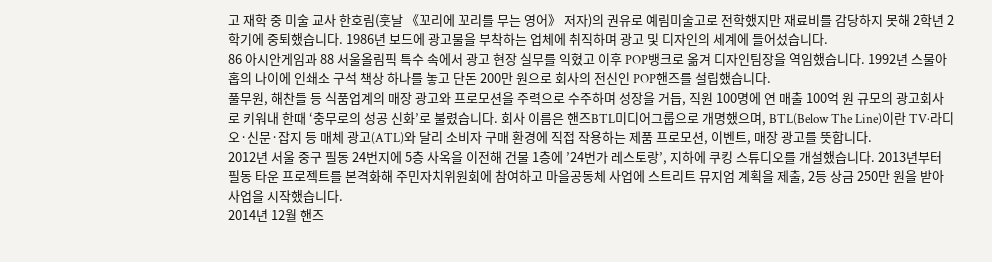고 재학 중 미술 교사 한호림(훗날 《꼬리에 꼬리를 무는 영어》 저자)의 권유로 예림미술고로 전학했지만 재료비를 감당하지 못해 2학년 2학기에 중퇴했습니다. 1986년 보드에 광고물을 부착하는 업체에 취직하며 광고 및 디자인의 세계에 들어섰습니다.
86 아시안게임과 88 서울올림픽 특수 속에서 광고 현장 실무를 익혔고 이후 POP뱅크로 옮겨 디자인팀장을 역임했습니다. 1992년 스물아홉의 나이에 인쇄소 구석 책상 하나를 놓고 단돈 200만 원으로 회사의 전신인 POP핸즈를 설립했습니다.
풀무원, 해찬들 등 식품업계의 매장 광고와 프로모션을 주력으로 수주하며 성장을 거듭, 직원 100명에 연 매출 100억 원 규모의 광고회사로 키워내 한때 ‘충무로의 성공 신화’로 불렸습니다. 회사 이름은 핸즈BTL미디어그룹으로 개명했으며, BTL(Below The Line)이란 TV·라디오·신문·잡지 등 매체 광고(ATL)와 달리 소비자 구매 환경에 직접 작용하는 제품 프로모션, 이벤트, 매장 광고를 뜻합니다.
2012년 서울 중구 필동 24번지에 5층 사옥을 이전해 건물 1층에 ’24번가 레스토랑’, 지하에 쿠킹 스튜디오를 개설했습니다. 2013년부터 필동 타운 프로젝트를 본격화해 주민자치위원회에 참여하고 마을공동체 사업에 스트리트 뮤지엄 계획을 제출, 2등 상금 250만 원을 받아 사업을 시작했습니다.
2014년 12월 핸즈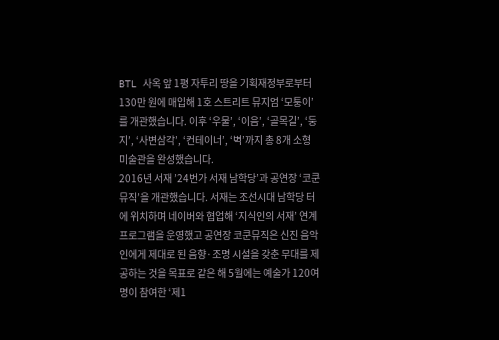BTL 사옥 앞 1평 자투리 땅을 기획재정부로부터 130만 원에 매입해 1호 스트리트 뮤지엄 ‘모퉁이’를 개관했습니다. 이후 ‘우물’, ‘이음’, ‘골목길’, ‘둥지’, ‘사변삼각’, ‘컨테이너’, ‘벽’까지 총 8개 소형 미술관을 완성했습니다.
2016년 서재 ’24번가 서재 남학당’과 공연장 ‘코쿤뮤직’을 개관했습니다. 서재는 조선시대 남학당 터에 위치하며 네이버와 협업해 ‘지식인의 서재’ 연계 프로그램을 운영했고 공연장 코쿤뮤직은 신진 음악인에게 제대로 된 음향·조명 시설을 갖춘 무대를 제공하는 것을 목표로 같은 해 5월에는 예술가 120여 명이 참여한 ‘제1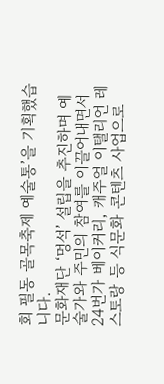회 필동 골목축제 예술통’을 기획했습니다.
문화재단 ‘멍석’ 설립을 추진하며 예술가와 주민의 참여를 이끌어내면서 24번가 베이커리, 캐주얼 이탤리언 레스토랑 등 식문화 콘텐츠 사업으로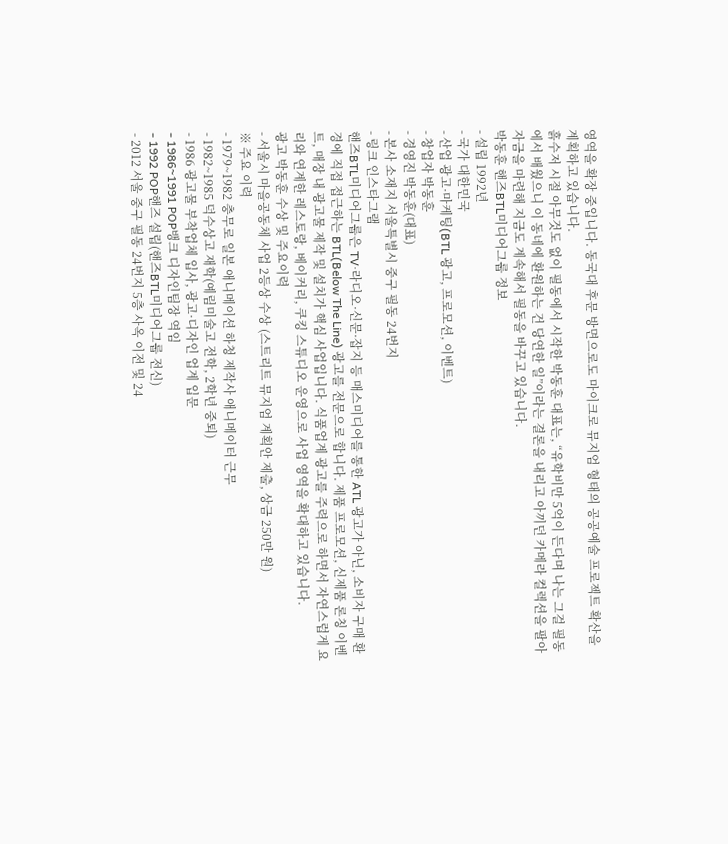영역을 확장 중입니다. 동국대 후문 방면으로도 마이크로 뮤지엄 형태의 공공예술 프로젝트 확산을 계획하고 있습니다.
흙수저 시절 아무것도 없이 필동에서 시작한 박동훈 대표는, “유학비만 5억이 든다며 나는 그걸 필동에서 배웠으니 이 동네에 환원하는 건 당연한 일”이라는 결론을 내리고 아끼던 카메라 컬렉션을 팔아 자금을 마련해 지금도 계속해서 필동을 바꾸고 있습니다.
박동훈 핸즈BTL미디어그룹 정보
- 설립 1992년
- 국가 대한민국
- 산업 광고·마케팅(BTL 광고, 프로모션, 이벤트)
- 창업자 박동훈
- 경영진 박동훈(대표)
- 본사 소재지 서울특별시 중구 필동 24번지
- 링크 인스타그램
핸즈BTL미디어그룹은 TV·라디오·신문·잡지 등 매스미디어를 통한 ATL 광고가 아닌, 소비자 구매 환경에 직접 접근하는 BTL(Below The Line) 광고를 전문으로 합니다. 제품 프로모션, 신제품 론칭 이벤트, 매장 내 광고물 제작 및 설치가 핵심 사업입니다. 식품업계 광고를 주력으로 하면서 자연스럽게 요리와 연계한 레스토랑, 베이커리, 쿠킹 스튜디오 운영으로 사업 영역을 확대하고 있습니다.
광고 박동훈 수상 및 주요이력
- 서울시 마을공동체 사업 2등상 수상 (스트리트 뮤지엄 계획안 제출, 상금 250만 원)
※ 주요 이력
- 1979~1982 충무로 일본 애니메이션 하청 제작사 애니메이터 근무
- 1982~1985 덕수상고 재학(예림미술고 전학, 2학년 중퇴)
- 1986 광고물 부착업체 입사, 광고·디자인 업계 입문
- 1986~1991 POP뱅크 디자인팀장 역임
- 1992 POP핸즈 설립(핸즈BTL미디어그룹 전신)
- 2012 서울 중구 필동 24번지 5층 사옥 이전 및 24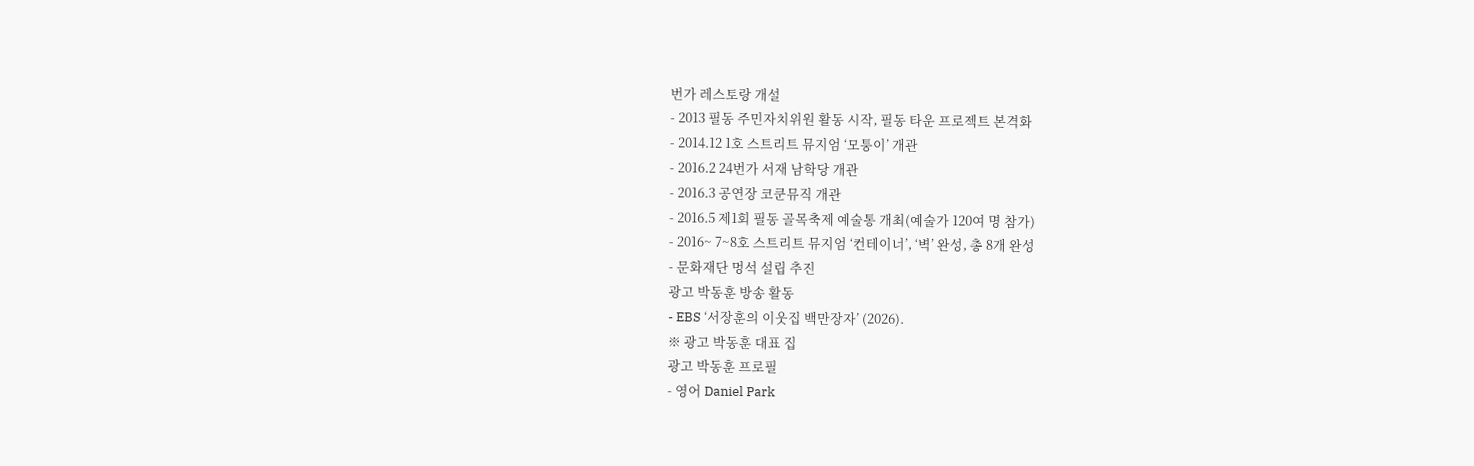번가 레스토랑 개설
- 2013 필동 주민자치위원 활동 시작, 필동 타운 프로젝트 본격화
- 2014.12 1호 스트리트 뮤지엄 ‘모퉁이’ 개관
- 2016.2 24번가 서재 남학당 개관
- 2016.3 공연장 코쿤뮤직 개관
- 2016.5 제1회 필동 골목축제 예술통 개최(예술가 120여 명 참가)
- 2016~ 7~8호 스트리트 뮤지엄 ‘컨테이너’, ‘벽’ 완성, 총 8개 완성
- 문화재단 멍석 설립 추진
광고 박동훈 방송 활동
- EBS ‘서장훈의 이웃집 백만장자’ (2026).
※ 광고 박동훈 대표 집
광고 박동훈 프로필
- 영어 Daniel Park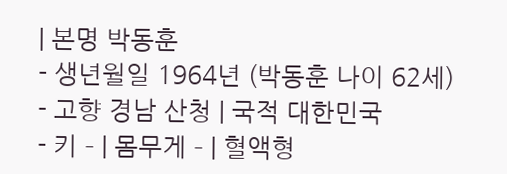| 본명 박동훈
- 생년월일 1964년 (박동훈 나이 62세)
- 고향 경남 산청 | 국적 대한민국
- 키 – | 몸무게 – | 혈액형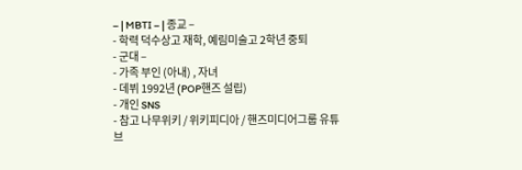– | MBTI – | 종교 –
- 학력 덕수상고 재학, 예림미술고 2학년 중퇴
- 군대 –
- 가족 부인 (아내) , 자녀
- 데뷔 1992년 (POP핸즈 설립)
- 개인 SNS
- 참고 나무위키 / 위키피디아 / 핸즈미디어그룹 유튜브